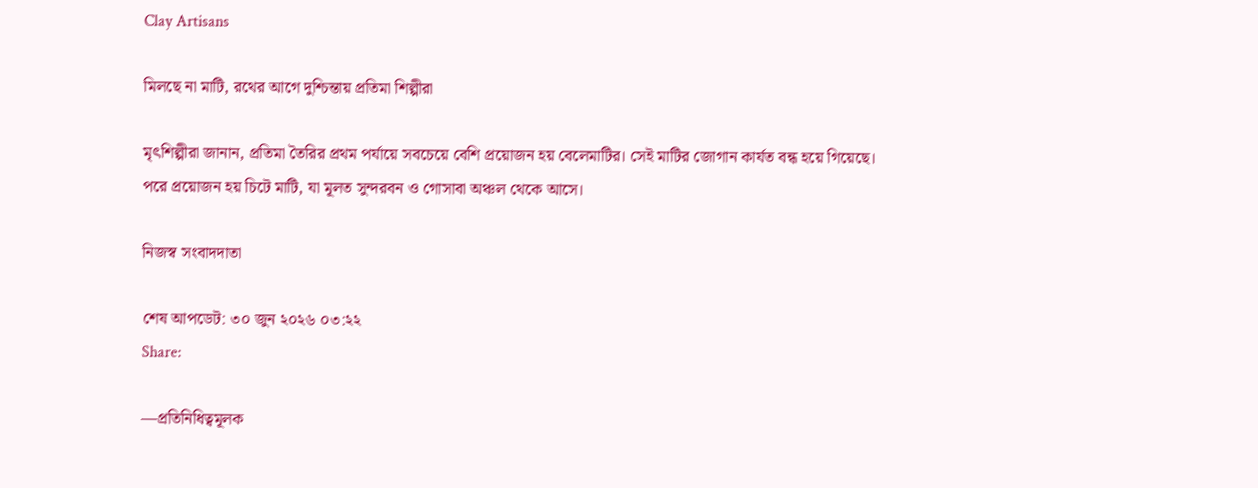Clay Artisans

মিলছে না মাটি, রথের আগে দুশ্চিন্তায় প্রতিমা শিল্পীরা

মৃৎশিল্পীরা জানান, প্রতিমা তৈরির প্রথম পর্যায়ে সবচেয়ে বেশি প্রয়োজন হয় বেলেমাটির। সেই মাটির জোগান কার্যত বন্ধ হয়ে গিয়েছে। পরে প্রয়োজন হয় চিটে মাটি, যা মূলত সুন্দরবন ও গোসাবা অঞ্চল থেকে আসে।

নিজস্ব সংবাদদাতা

শেষ আপডেট: ৩০ জুন ২০২৬ ০৩:২২
Share:

—প্রতিনিধিত্বমূলক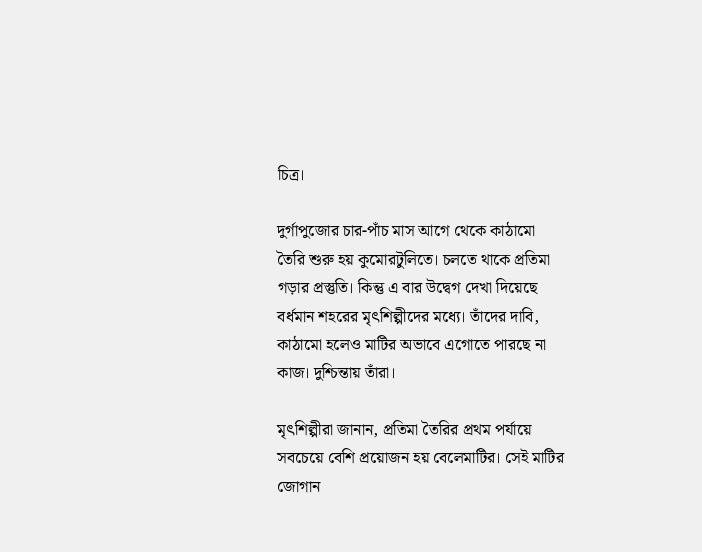চিত্র।

দুর্গাপুজোর চার-পাঁচ মাস আগে থেকে কাঠামো তৈরি শুরু হয় কুমোরটুলিতে। চলতে থাকে প্রতিমা গড়ার প্রস্তুতি। কিন্তু এ বার উদ্বেগ দেখা দিয়েছে বর্ধমান শহরের মৃৎশিল্পীদের মধ্যে। তাঁদের দাবি, কাঠামো হলেও মাটির অভাবে এগোতে পারছে না কাজ। দুশ্চিন্তায় তাঁরা।

মৃৎশিল্পীরা জানান, প্রতিমা তৈরির প্রথম পর্যায়ে সবচেয়ে বেশি প্রয়োজন হয় বেলেমাটির। সেই মাটির জোগান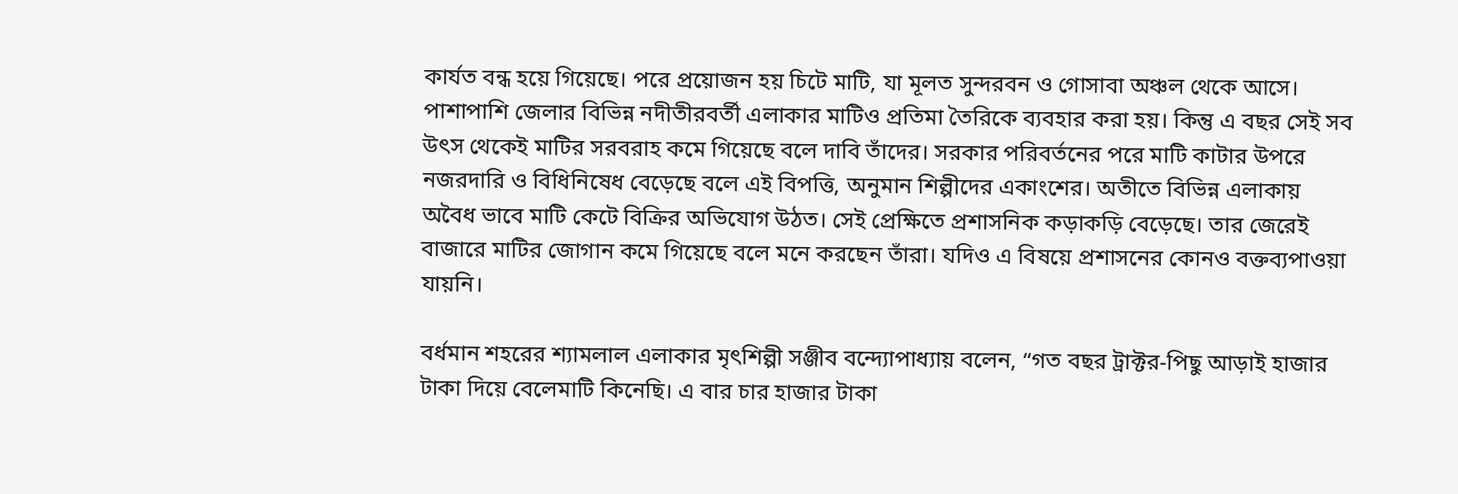কার্যত বন্ধ হয়ে গিয়েছে। পরে প্রয়োজন হয় চিটে মাটি, যা মূলত সুন্দরবন ও গোসাবা অঞ্চল থেকে আসে। পাশাপাশি জেলার বিভিন্ন নদীতীরবর্তী এলাকার মাটিও প্রতিমা তৈরিকে ব্যবহার করা হয়। কিন্তু এ বছর সেই সব উৎস থেকেই মাটির সরবরাহ কমে গিয়েছে বলে দাবি তাঁদের। সরকার পরিবর্তনের পরে মাটি কাটার উপরে নজরদারি ও বিধিনিষেধ বেড়েছে বলে এই বিপত্তি, অনুমান শিল্পীদের একাংশের। অতীতে বিভিন্ন এলাকায় অবৈধ ভাবে মাটি কেটে বিক্রির অভিযোগ উঠত। সেই প্রেক্ষিতে প্রশাসনিক কড়াকড়ি বেড়েছে। তার জেরেই বাজারে মাটির জোগান কমে গিয়েছে বলে মনে করছেন তাঁরা। যদিও এ বিষয়ে প্রশাসনের কোনও বক্তব্যপাওয়া যায়নি।

বর্ধমান শহরের শ্যামলাল এলাকার মৃৎশিল্পী সঞ্জীব বন্দ্যোপাধ্যায় বলেন, “গত বছর ট্রাক্টর-পিছু আড়াই হাজার টাকা দিয়ে বেলেমাটি কিনেছি। এ বার চার হাজার টাকা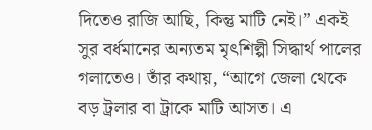দিতেও রাজি আছি, কিন্তু মাটি নেই।” একই সুর বর্ধমানের অন্যতম মৃৎশিল্পী সিদ্ধার্থ পালের গলাতেও। তাঁর কথায়, “আগে জেলা থেকে বড় ট্রলার বা ট্রাকে মাটি আসত। এ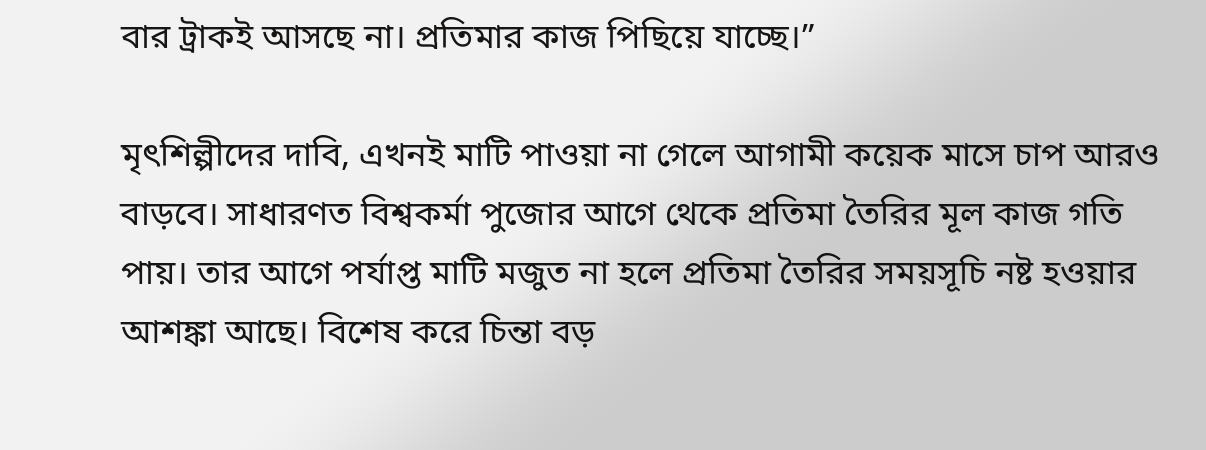বার ট্রাকই আসছে না। প্রতিমার কাজ পিছিয়ে যাচ্ছে।”

মৃৎশিল্পীদের দাবি, এখনই মাটি পাওয়া না গেলে আগামী কয়েক মাসে চাপ আরও বাড়বে। সাধারণত বিশ্বকর্মা পুজোর আগে থেকে প্রতিমা তৈরির মূল কাজ গতি পায়। তার আগে পর্যাপ্ত মাটি মজুত না হলে প্রতিমা তৈরির সময়সূচি নষ্ট হওয়ার আশঙ্কা আছে। বিশেষ করে চিন্তা বড়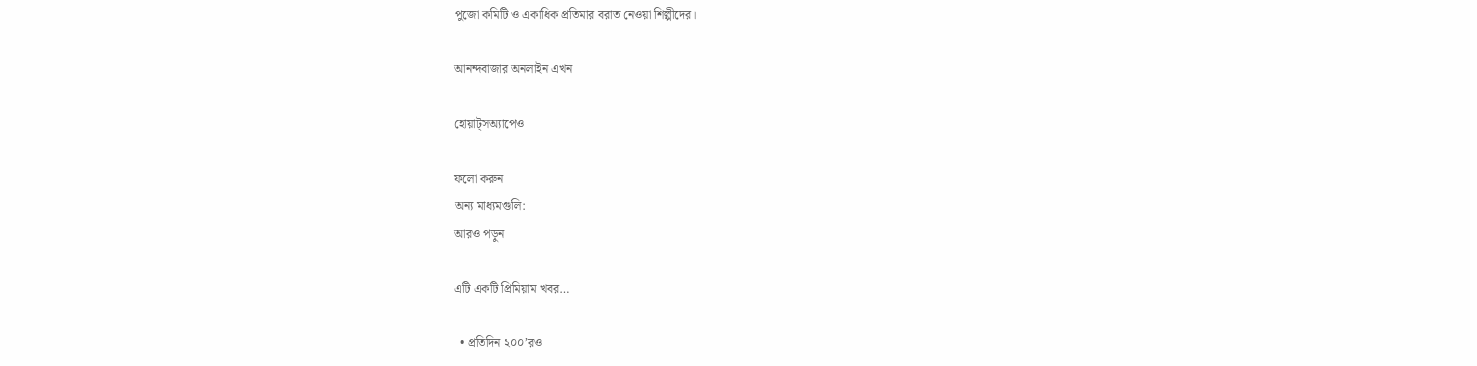পুজো কমিটি ও একাধিক প্রতিমার বরাত নেওয়া শিল্পীদের।

আনন্দবাজার অনলাইন এখন

হোয়াট্‌সঅ্যাপেও

ফলো করুন
অন্য মাধ্যমগুলি:
আরও পড়ুন

এটি একটি প্রিমিয়াম খবর…

  • প্রতিদিন ২০০’রও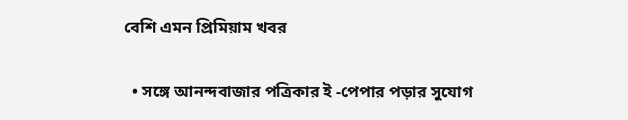বেশি এমন প্রিমিয়াম খবর

  • সঙ্গে আনন্দবাজার পত্রিকার ই -পেপার পড়ার সুযোগ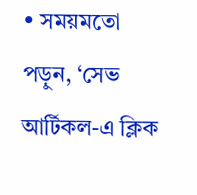• সময়মতো পড়ুন, ‘সেভ আর্টিকল-এ ক্লিক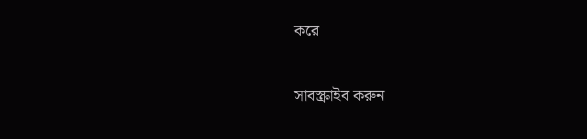করে

সাবস্ক্রাইব করুন